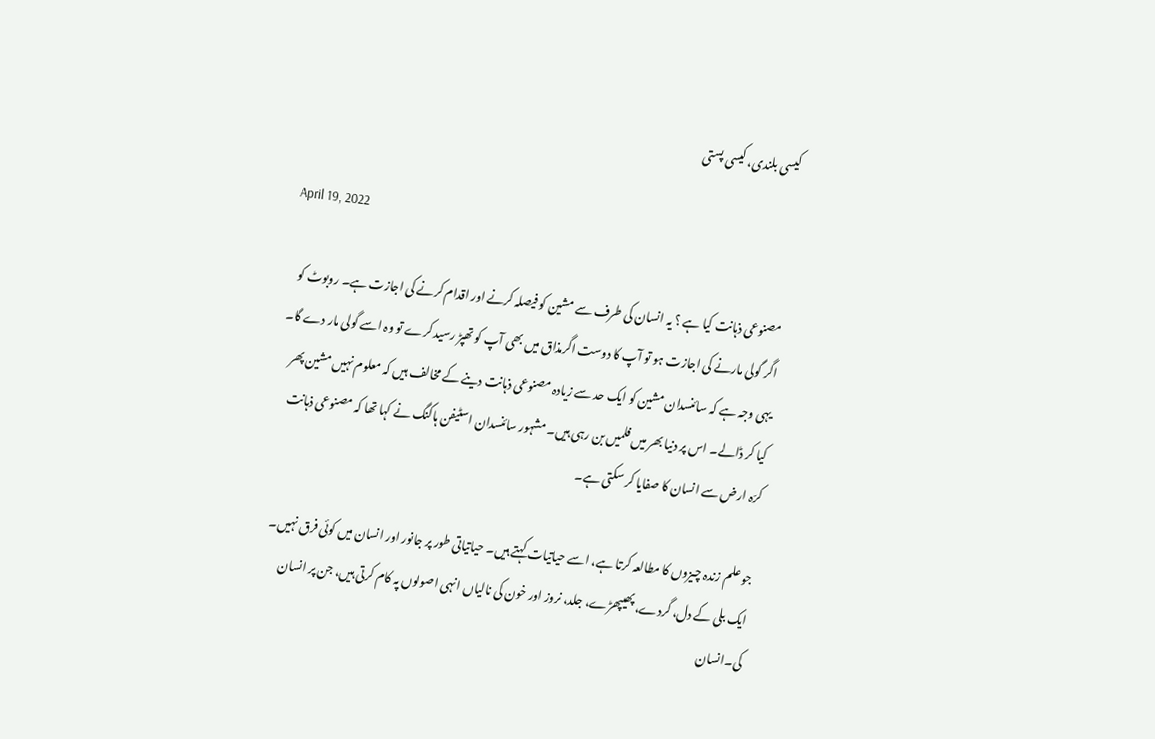کیسی بلندی، کیسی پستی

April 19, 2022

مصنوعی ذہانت کیا ہے ؟ یہ انسان کی طرف سے مشین کو فیصلہ کرنے اور اقدام کرنے کی اجازت ہے۔ روبوٹ کو اگر گولی مارنے کی اجازت ہو تو آپ کا دوست اگرمذاق میں بھی آپ کو تھپڑ رسید کرے تو وہ اسے گولی مار دے گا۔ یہی وجہ ہے کہ سائنسدان مشین کو ایک حد سے زیادہ مصنوعی ذہانت دینے کے مخالف ہیں کہ معلوم نہیں مشین پھر کیا کر ڈالے۔ اس پر دنیا بھر میں فلمیں بن رہی ہیں۔ مشہور سائنسدان اسٹیفن ہاکنگ نے کہا تھا کہ مصنوعی ذہانت کرّہ ارض سے انسان کا صفایا کر سکتی ہے۔

جو علم زندہ چیزوں کا مطالعہ کرتا ہے، اسے حیاتیات کہتے ہیں۔ حیاتیاتی طور پر جانور اور انسان میں کوئی فرق نہیں۔ ایک بلی کے دل، گردے، پھیپھڑے، جلد، نروز اور خون کی نالیاں انہی اصولوں پہ کام کرتی ہیں، جن پر انسان کی۔انسان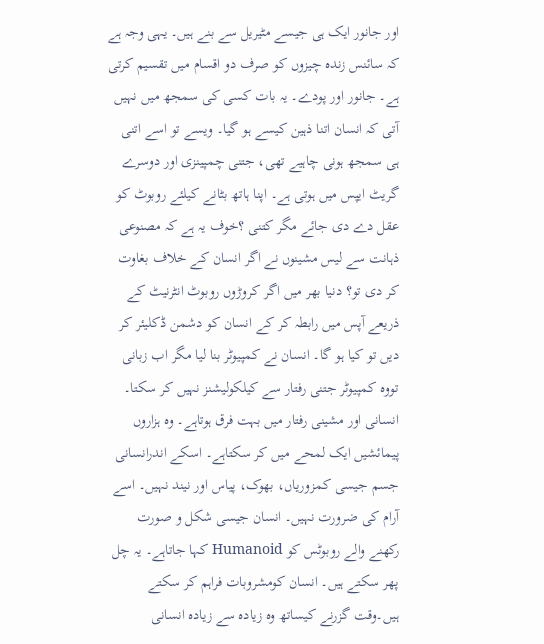اور جانور ایک ہی جیسے مٹیریل سے بنے ہیں۔ یہی وجہ ہے کہ سائنس زندہ چیزوں کو صرف دو اقسام میں تقسیم کرتی ہے۔ جانور اور پودے۔ یہ بات کسی کی سمجھ میں نہیں آتی کہ انسان اتنا ذہین کیسے ہو گیا۔ ویسے تو اسے اتنی ہی سمجھ ہونی چاہیے تھی، جتنی چمپینزی اور دوسرے گریٹ ایپس میں ہوتی ہے۔ اپنا ہاتھ بٹانے کیلئے روبوٹ کو عقل دے دی جائے مگر کتنی ؟خوف یہ ہے کہ مصنوعی ذہانت سے لیس مشینوں نے اگر انسان کے خلاف بغاوت کر دی تو؟ دنیا بھر میں اگر کروڑوں روبوٹ انٹرنیٹ کے ذریعے آپس میں رابطہ کر کے انسان کو دشمن ڈکلیئر کر دیں تو کیا ہو گا۔ انسان نے کمپیوٹر بنا لیا مگر اب زبانی تووہ کمپیوٹر جتنی رفتار سے کیلکولیشنز نہیں کر سکتا۔ انسانی اور مشینی رفتار میں بہت فرق ہوتاہے۔ وہ ہزاروں پیمائشیں ایک لمحے میں کر سکتاہے۔ اسکے اندرانسانی جسم جیسی کمزوریاں، بھوک، پیاس اور نیند نہیں۔ اسے آرام کی ضرورت نہیں۔ انسان جیسی شکل و صورت رکھنے والے روبوٹس کو Humanoid کہا جاتاہے۔ یہ چل پھر سکتے ہیں۔ انسان کومشروبات فراہم کر سکتے ہیں۔وقت گزرنے کیساتھ وہ زیادہ سے زیادہ انسانی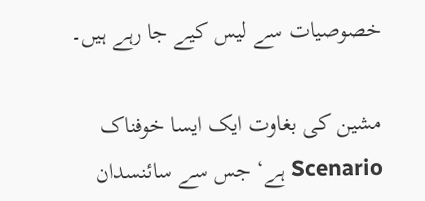خصوصیات سے لیس کیے جا رہے ہیں۔

مشین کی بغاوت ایک ایسا خوفناک Scenario ہے‘ جس سے سائنسدان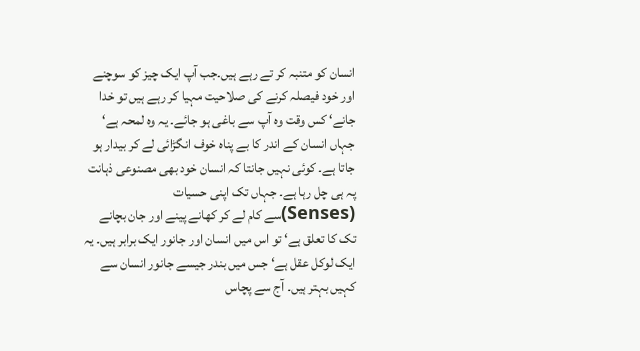انسان کو متنبہ کر تے رہے ہیں۔جب آپ ایک چیز کو سوچنے اور خود فیصلہ کرنے کی صلاحیت مہیا کر رہے ہیں تو خدا جانے‘ کس وقت وہ آپ سے باغی ہو جائے۔ یہ وہ لمحہ ہے‘ جہاں انسان کے اندر کا بے پناہ خوف انگڑائی لے کر بیدار ہو جاتا ہے۔ کوئی نہیں جانتا کہ انسان خود بھی مصنوعی ذہانت پہ ہی چل رہا ہے۔ جہاں تک اپنی حسیات (Senses)سے کام لے کر کھانے پینے اور جان بچانے تک کا تعلق ہے‘ تو اس میں انسان اور جانور ایک برابر ہیں۔ یہ ایک لوکل عقل ہے‘ جس میں بندر جیسے جانور انسان سے کہیں بہتر ہیں۔ آج سے پچاس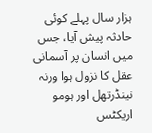ہزار سال پہلے کوئی حادثہ پیش آیا، جس میں انسان پر آسمانی عقل کا نزول ہوا ورنہ نینڈرتھل اور ہومو اریکٹس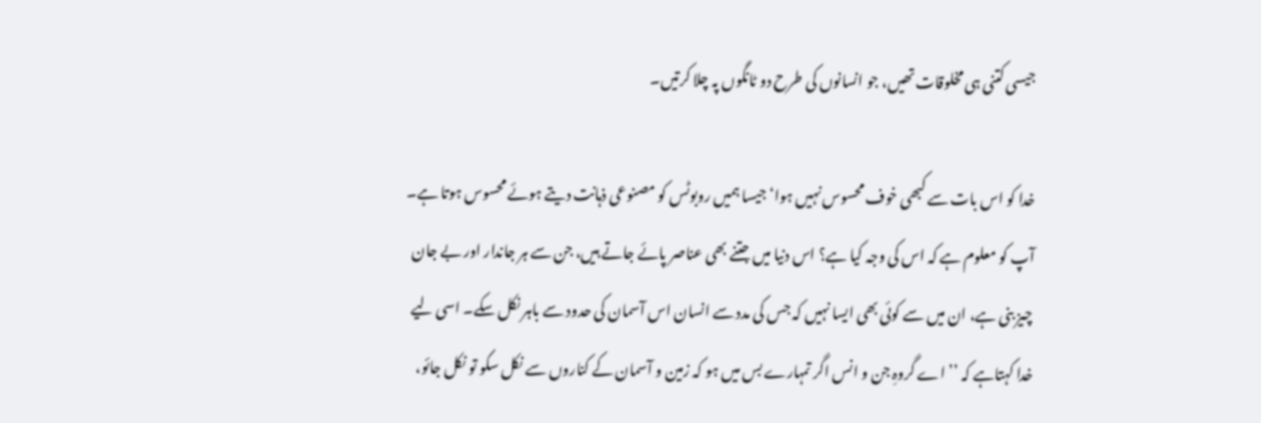جیسی کتنی ہی مخلوقات تھیں، جو انسانوں کی طرح دو ٹانگوں پہ چلا کرتیں۔

خدا کو اس بات سے کبھی خوف محسوس نہیں ہوا‘ جیسا ہمیں روبوٹس کو مصنوعی ذہانت دیتے ہوئے محسوس ہوتا ہے۔ آپ کو معلوم ہے کہ اس کی وجہ کیا ہے؟ اس دنیا میں جتنے بھی عناصر پائے جاتے ہیں، جن سے ہر جاندار اور بے جان چیز بنی ہے، ان میں سے کوئی بھی ایسا نہیں کہ جس کی مدد سے انسان اس آسمان کی حدود سے باہر نکل سکے۔ اسی لیے خدا کہتاہے کہ ’’اے گروہِ جن و انس اگر تمہارے بس میں ہو کہ زمین و آسمان کے کناروں سے نکل سکو تو نکل جائو،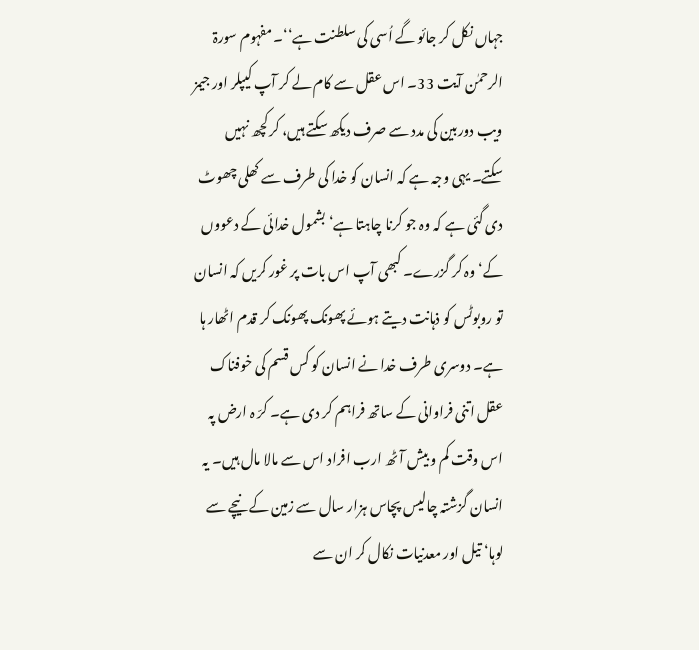جہاں نکل کر جائو گے اُسی کی سلطنت ہے‘‘۔ مفہوم سورۃ الرحمٰن آیت 33۔ اس عقل سے کام لے کر آپ کیپلر اور جیمز ویب دوربین کی مدد سے صرف دیکھ سکتے ہیں، کر کچھ نہیں سکتے۔ یہی وجہ ہے کہ انسان کو خدا کی طرف سے کھلی چھوٹ دی گئی ہے کہ وہ جو کرنا چاہتا ہے‘ بشمول خدائی کے دعووں کے‘ وہ کر گزرے۔ کبھی آپ اس بات پر غور کریں کہ انسان تو روبوٹس کو ذہانت دیتے ہوئے پھونک پھونک کر قدم اٹھار ہا ہے۔ دوسری طرف خدا نے انسان کو کس قسم کی خوفناک عقل اتنی فراوانی کے ساتھ فراہم کر دی ہے۔ کرّ ہ ارض پہ اس وقت کم و بیش آٹھ ارب افراد اس سے مالا مال ہیں۔ یہ انسان گزشتہ چالیس پچاس ہزار سال سے زمین کے نیچے سے لوہا‘ تیل اور معدنیات نکال کر ان سے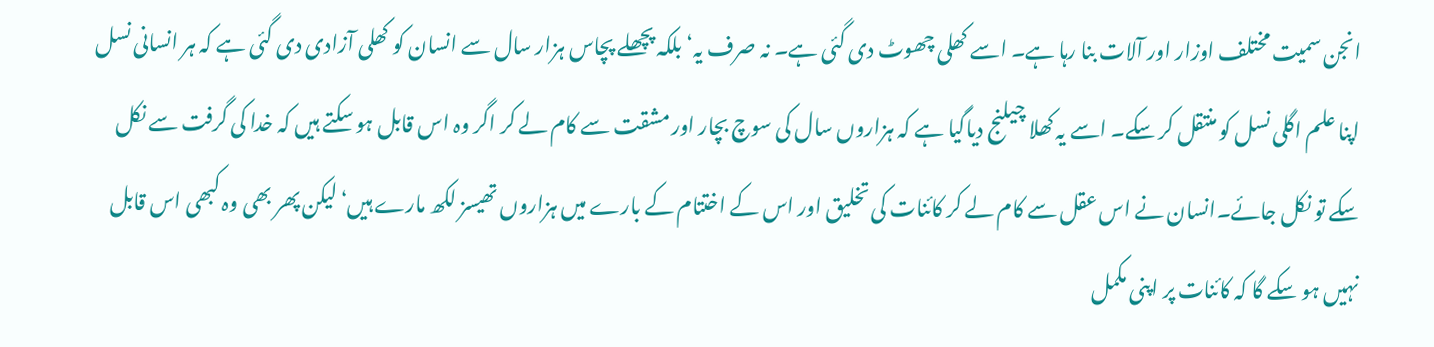انجن سمیت مختلف اوزار اور آلات بنا رہا ہے۔ اسے کھلی چھوٹ دی گئی ہے۔ نہ صرف یہ‘بلکہ پچھلے پچاس ہزار سال سے انسان کو کھلی آزادی دی گئی ہے کہ ہر انسانی نسل اپنا علم اگلی نسل کو منتقل کر سکے۔ اسے یہ کھلا چیلنج دیاگیا ہے کہ ہزاروں سال کی سوچ بچار اور مشقت سے کام لے کر اگر وہ اس قابل ہو سکتے ہیں کہ خدا کی گرفت سے نکل سکے تو نکل جائے۔انسان نے اس عقل سے کام لے کر کائنات کی تخلیق اور اس کے اختتام کے بارے میں ہزاروں تھیسز لکھ مارے ہیں‘لیکن پھر بھی وہ کبھی اس قابل نہیں ہو سکے گا کہ کائنات پر اپنی مکمل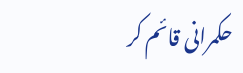حکمرانی قائم کر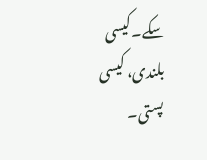سکے۔کیسی بلندی، کیسی پستی۔